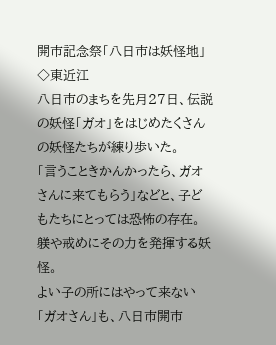開市記念祭「八日市は妖怪地」
◇東近江
八日市のまちを先月27日、伝説の妖怪「ガオ」をはじめたくさんの妖怪たちが練り歩いた。
「言うこときかんかったら、ガオさんに来てもらう」などと、子どもたちにとっては恐怖の存在。躾や戒めにその力を発揮する妖怪。
よい子の所にはやって来ない「ガオさん」も、八日市開市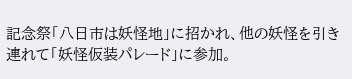記念祭「八日市は妖怪地」に招かれ、他の妖怪を引き連れて「妖怪仮装パレード」に参加。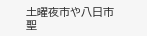土曜夜市や八日市聖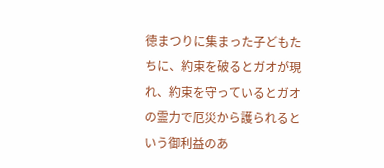徳まつりに集まった子どもたちに、約束を破るとガオが現れ、約束を守っているとガオの霊力で厄災から護られるという御利益のあ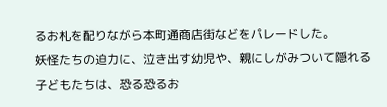るお札を配りながら本町通商店街などをパレードした。
妖怪たちの迫力に、泣き出す幼児や、親にしがみついて隠れる子どもたちは、恐る恐るお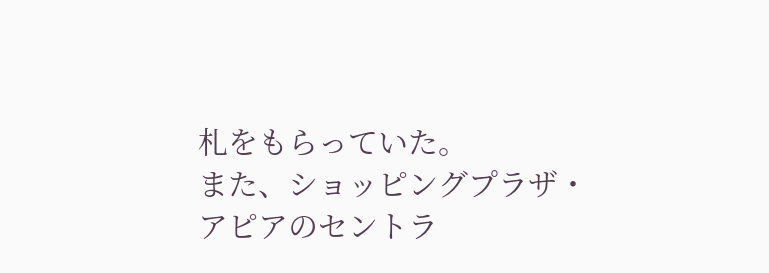札をもらっていた。
また、ショッピングプラザ・アピアのセントラ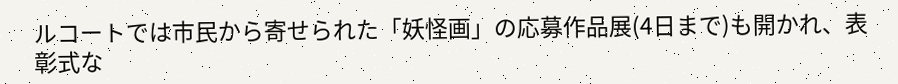ルコートでは市民から寄せられた「妖怪画」の応募作品展(4日まで)も開かれ、表彰式な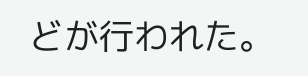どが行われた。